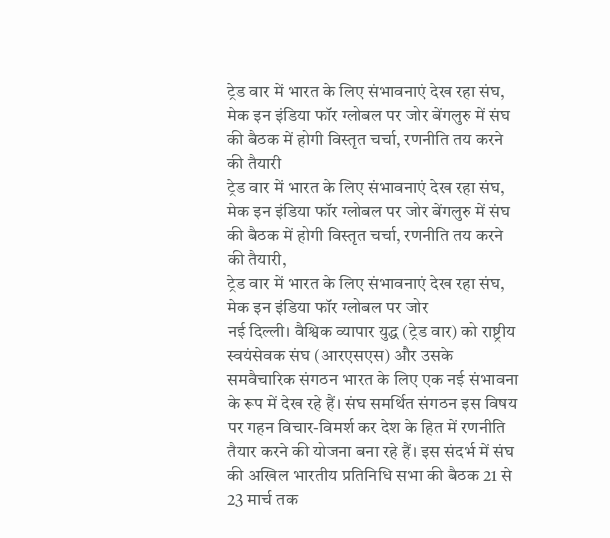ट्रेड वार में भारत के लिए संभावनाएं देख रहा संघ, मेक इन इंडिया फॉर ग्लोबल पर जोर बेंगलुरु में संघ की बैठक में होगी विस्तृत चर्चा, रणनीति तय करने की तैयारी
ट्रेड वार में भारत के लिए संभावनाएं देख रहा संघ, मेक इन इंडिया फॉर ग्लोबल पर जोर बेंगलुरु में संघ की बैठक में होगी विस्तृत चर्चा, रणनीति तय करने की तैयारी,
ट्रेड वार में भारत के लिए संभावनाएं देख रहा संघ, मेक इन इंडिया फॉर ग्लोबल पर जोर
नई दिल्ली। वैश्विक व्यापार युद्ध (ट्रेड वार) को राष्ट्रीय स्वयंसेवक संघ (आरएसएस) और उसके समवैचारिक संगठन भारत के लिए एक नई संभावना के रूप में देख रहे हैं। संघ समर्थित संगठन इस विषय पर गहन विचार-विमर्श कर देश के हित में रणनीति तैयार करने की योजना बना रहे हैं। इस संदर्भ में संघ की अखिल भारतीय प्रतिनिधि सभा की बैठक 21 से 23 मार्च तक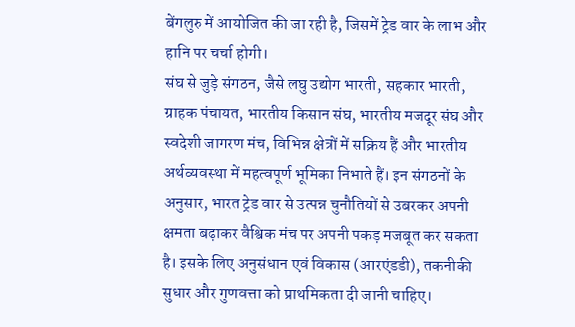बेंगलुरु में आयोजित की जा रही है, जिसमें ट्रेड वार के लाभ और हानि पर चर्चा होगी।
संघ से जुड़े संगठन, जैसे लघु उद्योग भारती, सहकार भारती, ग्राहक पंचायत, भारतीय किसान संघ, भारतीय मजदूर संघ और स्वदेशी जागरण मंच, विभिन्न क्षेत्रों में सक्रिय हैं और भारतीय अर्थव्यवस्था में महत्वपूर्ण भूमिका निभाते हैं। इन संगठनों के अनुसार, भारत ट्रेड वार से उत्पन्न चुनौतियों से उबरकर अपनी क्षमता बढ़ाकर वैश्विक मंच पर अपनी पकड़ मजबूत कर सकता है। इसके लिए अनुसंधान एवं विकास (आरएंडडी), तकनीकी सुधार और गुणवत्ता को प्राथमिकता दी जानी चाहिए।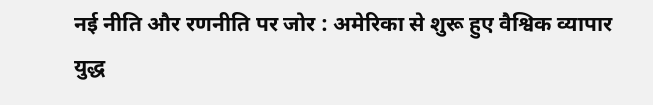नई नीति और रणनीति पर जोर : अमेरिका से शुरू हुए वैश्विक व्यापार युद्ध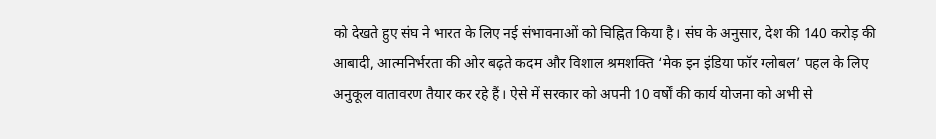को देखते हुए संघ ने भारत के लिए नई संभावनाओं को चिह्नित किया है। संघ के अनुसार, देश की 140 करोड़ की आबादी, आत्मनिर्भरता की ओर बढ़ते कदम और विशाल श्रमशक्ति ‘मेक इन इंडिया फॉर ग्लोबल’ पहल के लिए अनुकूल वातावरण तैयार कर रहे हैं। ऐसे में सरकार को अपनी 10 वर्षों की कार्य योजना को अभी से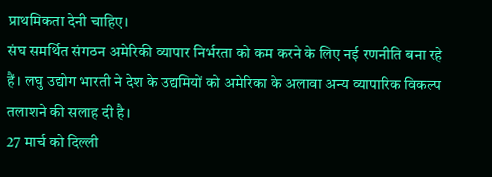प्राथमिकता देनी चाहिए।
संघ समर्थित संगठन अमेरिकी व्यापार निर्भरता को कम करने के लिए नई रणनीति बना रहे हैं। लघु उद्योग भारती ने देश के उद्यमियों को अमेरिका के अलावा अन्य व्यापारिक विकल्प तलाशने की सलाह दी है।
27 मार्च को दिल्ली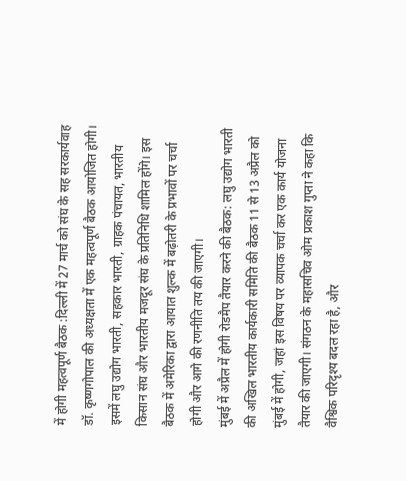में होगी महत्वपूर्ण बैठक :दिल्ली में 27 मार्च को संघ के सह सरकार्यवाह डॉ. कृष्णगोपाल की अध्यक्षता में एक महत्वपूर्ण बैठक आयोजित होगी। इसमें लघु उद्योग भारती, सहकार भारती, ग्राहक पंचायत, भारतीय किसान संघ और भारतीय मजदूर संघ के प्रतिनिधि शामिल होंगे। इस बैठक में अमेरिका द्वारा आयात शुल्क में बढ़ोतरी के प्रभावों पर चर्चा होगी और आगे की रणनीति तय की जाएगी।
मुंबई में अप्रैल में होगी रोडमैप तैयार करने की बैठक: लघु उद्योग भारती की अखिल भारतीय कार्यकारी समिति की बैठक 11 से 13 अप्रैल को मुंबई में होगी, जहां इस विषय पर व्यापक चर्चा कर एक कार्य योजना तैयार की जाएगी। संगठन के महासचिव ओम प्रकाश गुप्ता ने कहा कि वैश्विक परिदृश्य बदल रहा है, और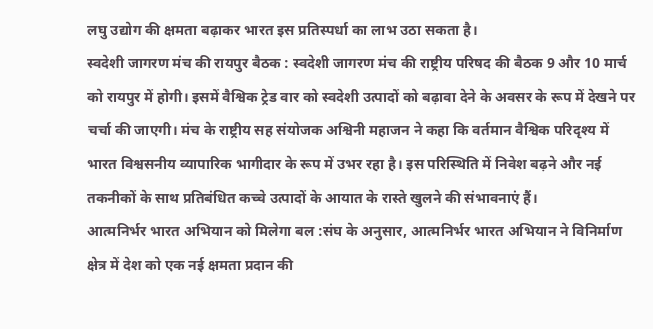लघु उद्योग की क्षमता बढ़ाकर भारत इस प्रतिस्पर्धा का लाभ उठा सकता है।
स्वदेशी जागरण मंच की रायपुर बैठक : स्वदेशी जागरण मंच की राष्ट्रीय परिषद की बैठक 9 और 10 मार्च को रायपुर में होगी। इसमें वैश्विक ट्रेड वार को स्वदेशी उत्पादों को बढ़ावा देने के अवसर के रूप में देखने पर चर्चा की जाएगी। मंच के राष्ट्रीय सह संयोजक अश्विनी महाजन ने कहा कि वर्तमान वैश्विक परिदृश्य में भारत विश्वसनीय व्यापारिक भागीदार के रूप में उभर रहा है। इस परिस्थिति में निवेश बढ़ने और नई तकनीकों के साथ प्रतिबंधित कच्चे उत्पादों के आयात के रास्ते खुलने की संभावनाएं हैं।
आत्मनिर्भर भारत अभियान को मिलेगा बल :संघ के अनुसार, आत्मनिर्भर भारत अभियान ने विनिर्माण क्षेत्र में देश को एक नई क्षमता प्रदान की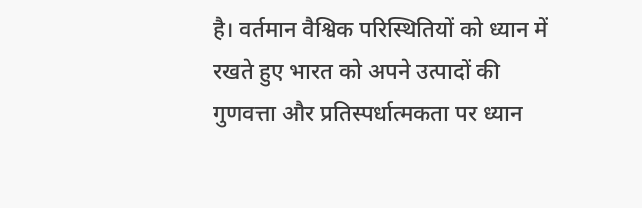है। वर्तमान वैश्विक परिस्थितियों को ध्यान में रखते हुए भारत को अपने उत्पादों की गुणवत्ता और प्रतिस्पर्धात्मकता पर ध्यान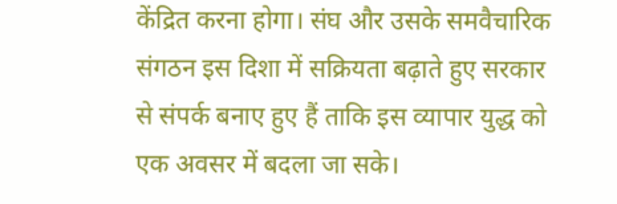केंद्रित करना होगा। संघ और उसके समवैचारिक संगठन इस दिशा में सक्रियता बढ़ाते हुए सरकार से संपर्क बनाए हुए हैं ताकि इस व्यापार युद्ध को एक अवसर में बदला जा सके।